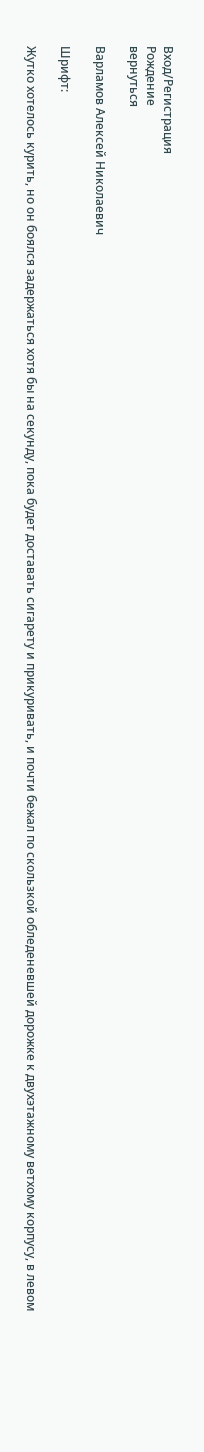Вход/Регистрация
Рождение
вернуться

Варламов Алексей Николаевич

Шрифт:

Жутко хотелось курить, но он боялся задержаться хотя бы на секунду, пока будет доставать сигарету и прикуривать, и почти бежал по скользкой обледеневшей дорожке к двухэтажному ветхому корпусу, в левом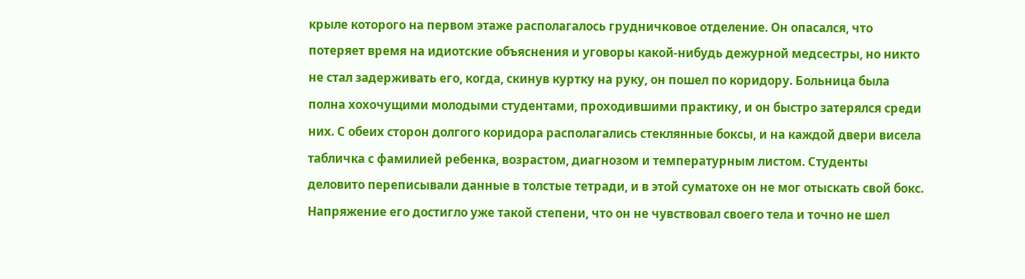крыле которого на первом этаже располагалось грудничковое отделение. Он опасался, что потеряет время на идиотские объяснения и уговоры какой-нибудь дежурной медсестры, но никто не стал задерживать его, когда, скинув куртку на руку, он пошел по коридору. Больница была полна хохочущими молодыми студентами, проходившими практику, и он быстро затерялся среди них. С обеих сторон долгого коридора располагались стеклянные боксы, и на каждой двери висела табличка с фамилией ребенка, возрастом, диагнозом и температурным листом. Студенты деловито переписывали данные в толстые тетради, и в этой суматохе он не мог отыскать свой бокс. Напряжение его достигло уже такой степени, что он не чувствовал своего тела и точно не шел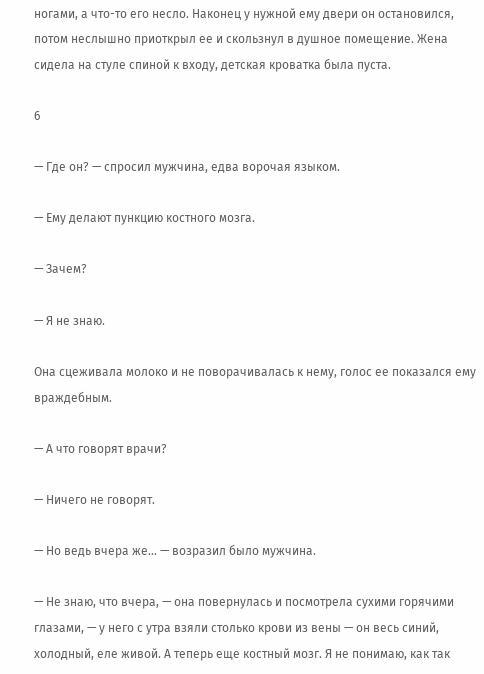ногами, а что-то его несло. Наконец у нужной ему двери он остановился, потом неслышно приоткрыл ее и скользнул в душное помещение. Жена сидела на стуле спиной к входу, детская кроватка была пуста.

6

— Где он? — спросил мужчина, едва ворочая языком.

— Ему делают пункцию костного мозга.

— Зачем?

— Я не знаю.

Она сцеживала молоко и не поворачивалась к нему, голос ее показался ему враждебным.

— А что говорят врачи?

— Ничего не говорят.

— Но ведь вчера же… — возразил было мужчина.

— Не знаю, что вчера, — она повернулась и посмотрела сухими горячими глазами, — у него с утра взяли столько крови из вены — он весь синий, холодный, еле живой. А теперь еще костный мозг. Я не понимаю, как так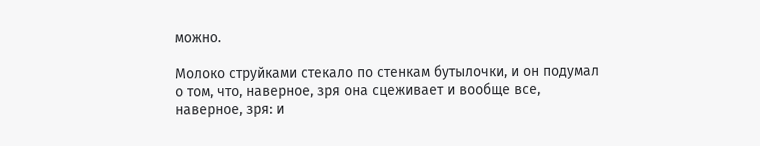можно.

Молоко струйками стекало по стенкам бутылочки, и он подумал о том, что, наверное, зря она сцеживает и вообще все, наверное, зря: и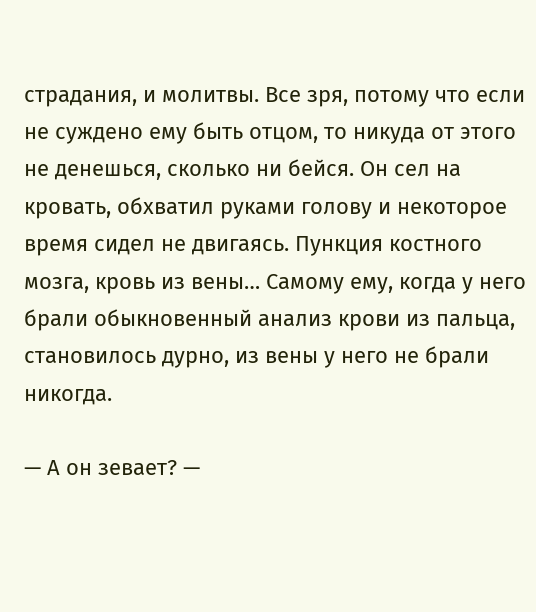страдания, и молитвы. Все зря, потому что если не суждено ему быть отцом, то никуда от этого не денешься, сколько ни бейся. Он сел на кровать, обхватил руками голову и некоторое время сидел не двигаясь. Пункция костного мозга, кровь из вены… Самому ему, когда у него брали обыкновенный анализ крови из пальца, становилось дурно, из вены у него не брали никогда.

— А он зевает? —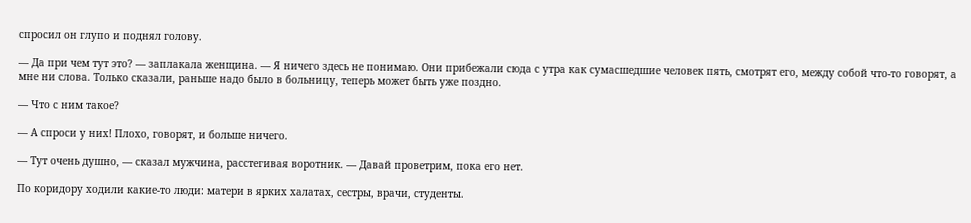спросил он глупо и поднял голову.

— Да при чем тут это? — заплакала женщина. — Я ничего здесь не понимаю. Они прибежали сюда с утра как сумасшедшие человек пять, смотрят его, между собой что-то говорят, а мне ни слова. Только сказали, раньше надо было в больницу, теперь может быть уже поздно.

— Что с ним такое?

— А спроси у них! Плохо, говорят, и больше ничего.

— Тут очень душно, — сказал мужчина, расстегивая воротник. — Давай проветрим, пока его нет.

По коридору ходили какие-то люди: матери в ярких халатах, сестры, врачи, студенты.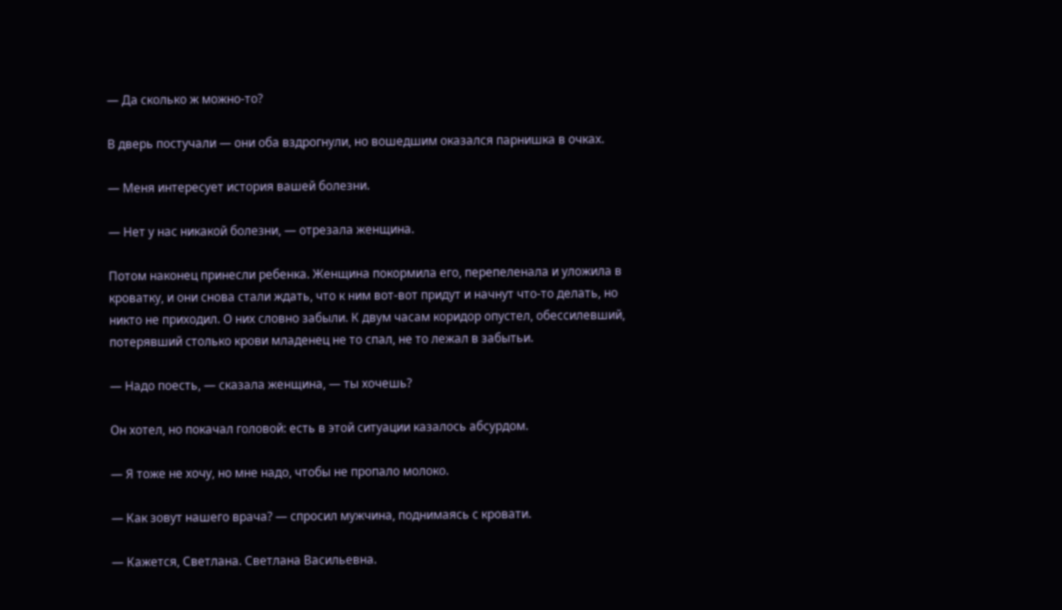— Да сколько ж можно-то?

В дверь постучали — они оба вздрогнули, но вошедшим оказался парнишка в очках.

— Меня интересует история вашей болезни.

— Нет у нас никакой болезни, — отрезала женщина.

Потом наконец принесли ребенка. Женщина покормила его, перепеленала и уложила в кроватку, и они снова стали ждать, что к ним вот-вот придут и начнут что-то делать, но никто не приходил. О них словно забыли. К двум часам коридор опустел, обессилевший, потерявший столько крови младенец не то спал, не то лежал в забытьи.

— Надо поесть, — сказала женщина, — ты хочешь?

Он хотел, но покачал головой: есть в этой ситуации казалось абсурдом.

— Я тоже не хочу, но мне надо, чтобы не пропало молоко.

— Как зовут нашего врача? — спросил мужчина, поднимаясь с кровати.

— Кажется, Светлана. Светлана Васильевна.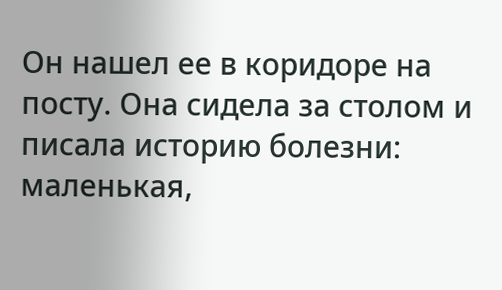Он нашел ее в коридоре на посту. Она сидела за столом и писала историю болезни: маленькая,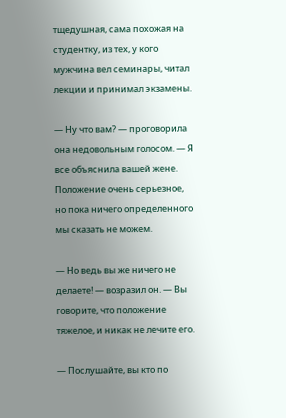тщедушная, сама похожая на студентку, из тех, у кого мужчина вел семинары, читал лекции и принимал экзамены.

— Ну что вам? — проговорила она недовольным голосом. — Я все объяснила вашей жене. Положение очень серьезное, но пока ничего определенного мы сказать не можем.

— Но ведь вы же ничего не делаете! — возразил он. — Вы говорите, что положение тяжелое, и никак не лечите его.

— Послушайте, вы кто по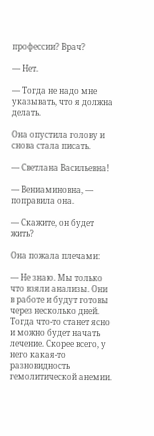профессии? Врач?

— Нет.

— Тогда не надо мне указывать, что я должна делать.

Она опустила голову и снова стала писать.

— Светлана Васильевна!

— Вениаминовна, — поправила она.

— Скажите, он будет жить?

Она пожала плечами:

— Не знаю. Мы только что взяли анализы. Они в работе и будут готовы через несколько дней. Тогда что-то станет ясно и можно будет начать лечение. Скорее всего, у него какая-то разновидность гемолитической анемии.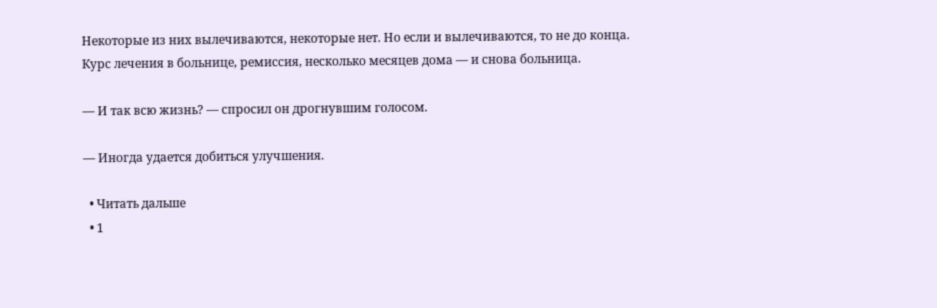Некоторые из них вылечиваются, некоторые нет. Но если и вылечиваются, то не до конца. Курс лечения в больнице, ремиссия, несколько месяцев дома — и снова больница.

— И так всю жизнь? — спросил он дрогнувшим голосом.

— Иногда удается добиться улучшения.

  • Читать дальше
  • 1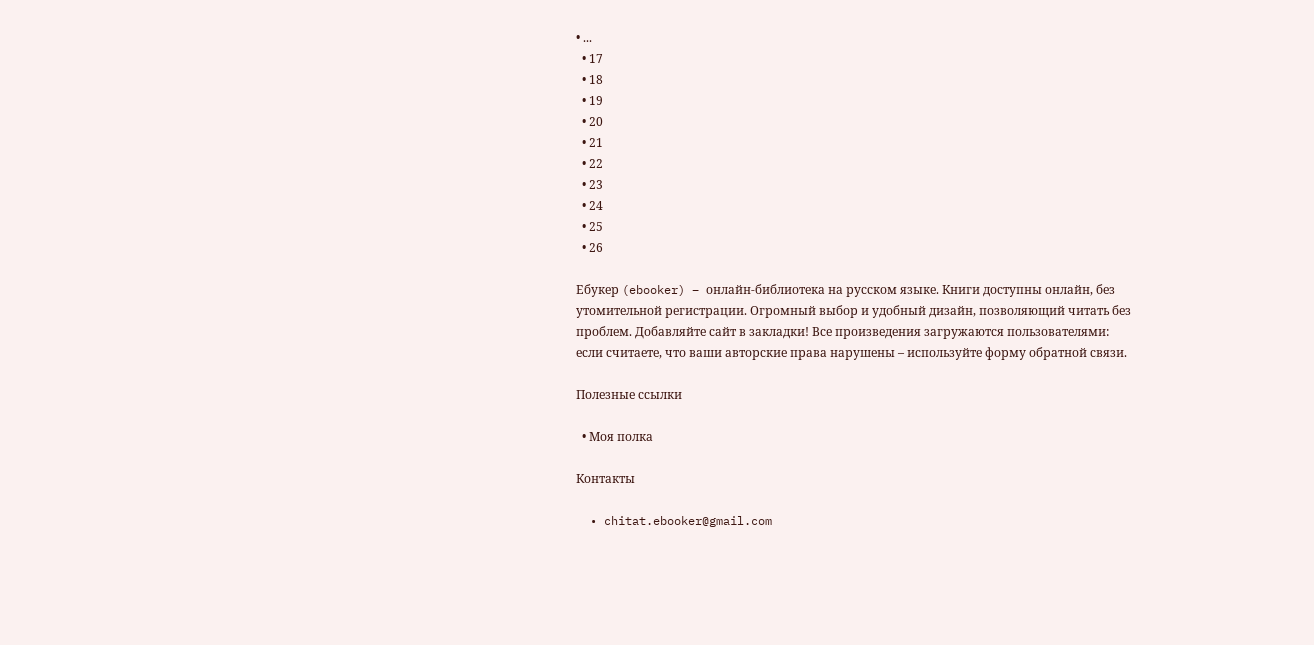• ...
  • 17
  • 18
  • 19
  • 20
  • 21
  • 22
  • 23
  • 24
  • 25
  • 26

Ебукер (ebooker) – онлайн-библиотека на русском языке. Книги доступны онлайн, без утомительной регистрации. Огромный выбор и удобный дизайн, позволяющий читать без проблем. Добавляйте сайт в закладки! Все произведения загружаются пользователями: если считаете, что ваши авторские права нарушены – используйте форму обратной связи.

Полезные ссылки

  • Моя полка

Контакты

  • chitat.ebooker@gmail.com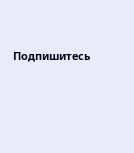Подпишитесь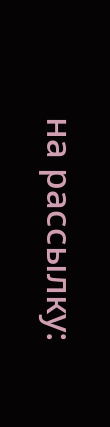на рассылку: